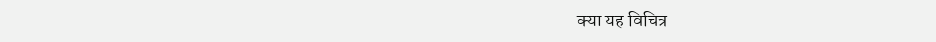क्या यह विचित्र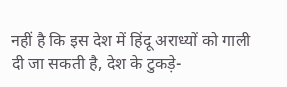नहीं है कि इस देश में हिंदू अराध्यों को गाली दी जा सकती है, देश के टुकड़े-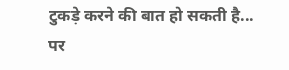टुकड़े करने की बात हो सकती है... पर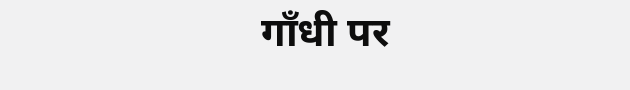गाँधी पर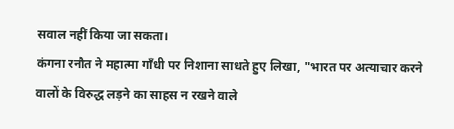सवाल नहीं किया जा सकता।
कंगना रनौत ने महात्मा गाँधी पर निशाना साधते हुए लिखा, "भारत पर अत्याचार करने वालों के विरुद्ध लड़ने का साहस न रखने वाले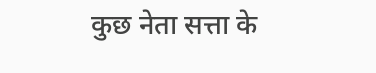कुछ नेता सत्ता के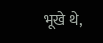भूखे थे,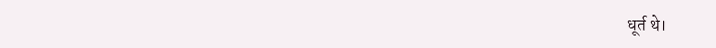धूर्त थे।